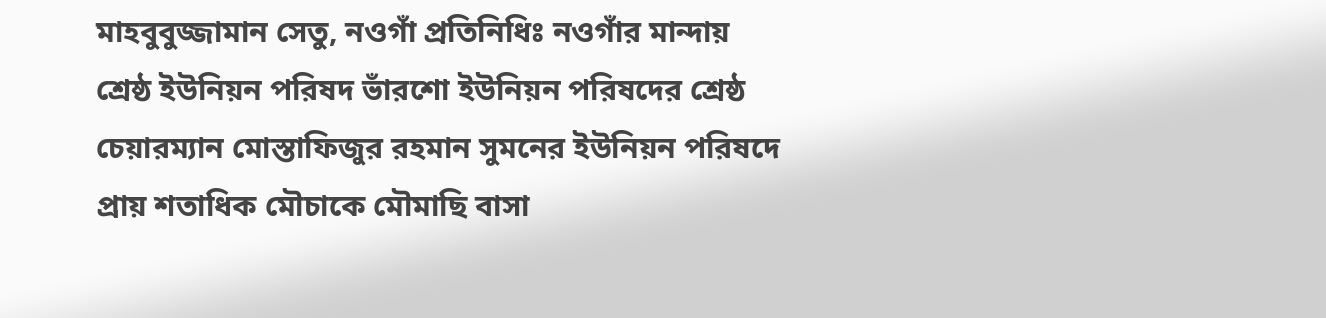মাহবুবুজ্জামান সেতু, নওগাঁ প্রতিনিধিঃ নওগাঁর মান্দায় শ্রেষ্ঠ ইউনিয়ন পরিষদ ভাঁরশো ইউনিয়ন পরিষদের শ্রেষ্ঠ চেয়ারম্যান মোস্তাফিজুর রহমান সুমনের ইউনিয়ন পরিষদে প্রায় শতাধিক মৌচাকে মৌমাছি বাসা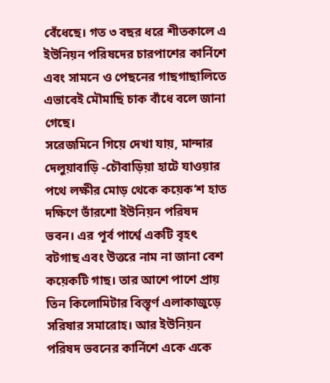বেঁধেছে। গত ৩ বছর ধরে শীতকালে এ ইউনিয়ন পরিষদের চারপাশের কার্নিশে এবং সামনে ও পেছনের গাছগাছালিতে এভাবেই মৌমাছি চাক বাঁধে বলে জানা গেছে।
সরেজমিনে গিয়ে দেখা যায়, মান্দার দেলুয়াবাড়ি -চৌবাড়িয়া হাটে যাওয়ার পথে লক্ষীর মোড় থেকে কয়েক’শ হাত দক্ষিণে ভাঁরশো ইউনিয়ন পরিষদ ভবন। এর পূর্ব পার্শ্বে একটি বৃহৎ বটগাছ এবং উত্তরে নাম না জানা বেশ কয়েকটি গাছ। তার আশে পাশে প্রায় তিন কিলোমিটার বিস্তৃর্ণ এলাকাজুড়ে সরিষার সমারোহ। আর ইউনিয়ন পরিষদ ভবনের কার্নিশে একে একে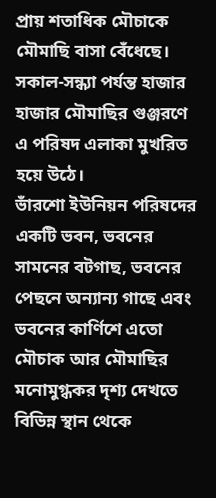প্রায় শতাধিক মৌচাকে মৌমাছি বাসা বেঁধেছে। সকাল-সন্ধ্যা পর্যন্ত হাজার হাজার মৌমাছির গুঞ্জরণে এ পরিষদ এলাকা মুখরিত হয়ে উঠে।
ভাঁরশো ইউনিয়ন পরিষদের একটি ভবন, ভবনের সামনের বটগাছ, ভবনের পেছনে অন্যান্য গাছে এবং ভবনের কার্ণিশে এতো মৌচাক আর মৌমাছির মনোমুগ্ধকর দৃশ্য দেখতে বিভিন্ন স্থান থেকে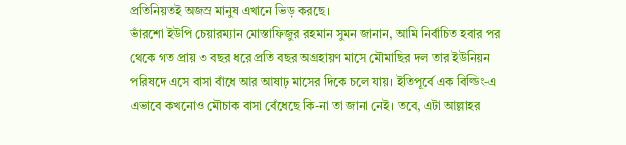প্রতিনিয়তই অজস্র মানুষ এখানে ভিড় করছে।
ভাঁরশো ইউপি চেয়ারম্যান মোস্তাফিজুর রহমান সুমন জানান, আমি নির্বাচিত হবার পর থেকে গত প্রায় ৩ বছর ধরে প্রতি বছর অগ্রহায়ণ মাসে মৌমাছির দল তার ইউনিয়ন পরিষদে এসে বাসা বাঁধে আর আষাঢ় মাসের দিকে চলে যায়। ইতিপূর্বে এক বিল্ডিং-এ এভাবে কখনোও মৌচাক বাসা বেঁধেছে কি-না তা জানা নেই। তবে, এটা আল্লাহর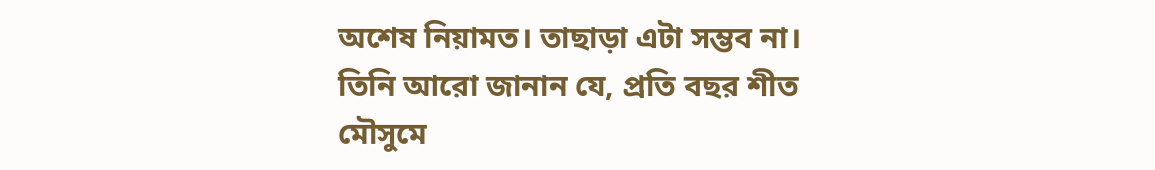অশেষ নিয়ামত। তাছাড়া এটা সম্ভব না। তিনি আরো জানান যে, প্রতি বছর শীত মৌসুমে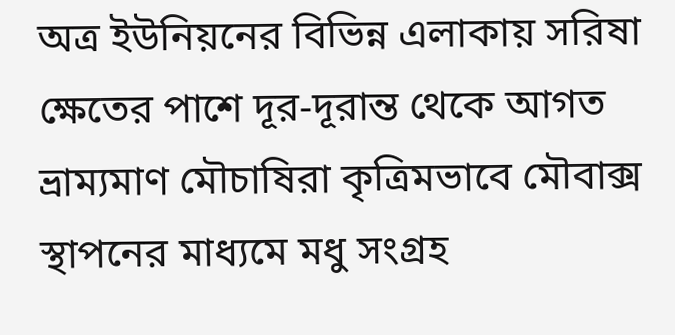অত্র ইউনিয়নের বিভিন্ন এলাকায় সরিষা ক্ষেতের পাশে দূর-দূরান্ত থেকে আগত ভ্রাম্যমাণ মৌচাষিরা কৃত্রিমভাবে মৌবাক্স স্থাপনের মাধ্যমে মধু সংগ্রহ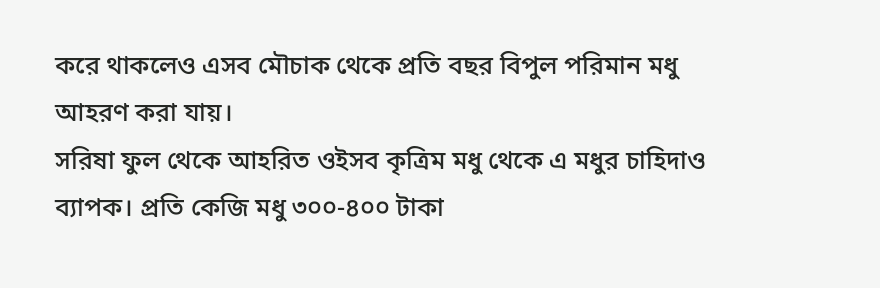করে থাকলেও এসব মৌচাক থেকে প্রতি বছর বিপুল পরিমান মধু আহরণ করা যায়।
সরিষা ফুল থেকে আহরিত ওইসব কৃত্রিম মধু থেকে এ মধুর চাহিদাও ব্যাপক। প্রতি কেজি মধু ৩০০-৪০০ টাকা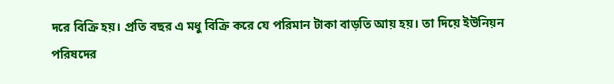দরে বিক্রি হয়। প্রতি বছর এ মধু বিক্রি করে যে পরিমান টাকা বাড়তি আয় হয়। তা দিয়ে ইউনিয়ন পরিষদের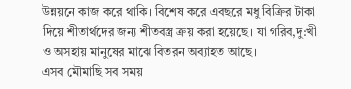উন্নয়নে কাজ করে থাকি। বিশেষ করে এবছরে মধু বিক্রির টাকা দিয়ে শীতার্থদের জন্য শীতবস্ত্র ক্রয় করা হয়েছে। যা গরিব,দু:খী ও অসহায় মানুষের মাঝে বিতরন অব্যাহত আছে।
এসব মৌমাছি সব সময়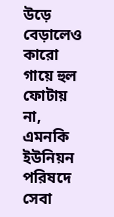উড়ে বেড়ালেও কারো গায়ে হুল ফোটায় না, এমনকি ইউনিয়ন পরিষদে সেবা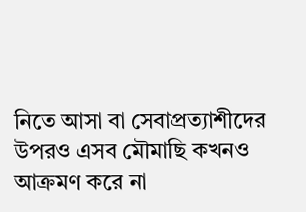নিতে আসা বা সেবাপ্রত্যাশীদের উপরও এসব মৌমাছি কখনও আক্রমণ করে না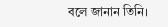বলে জানান তিনি।